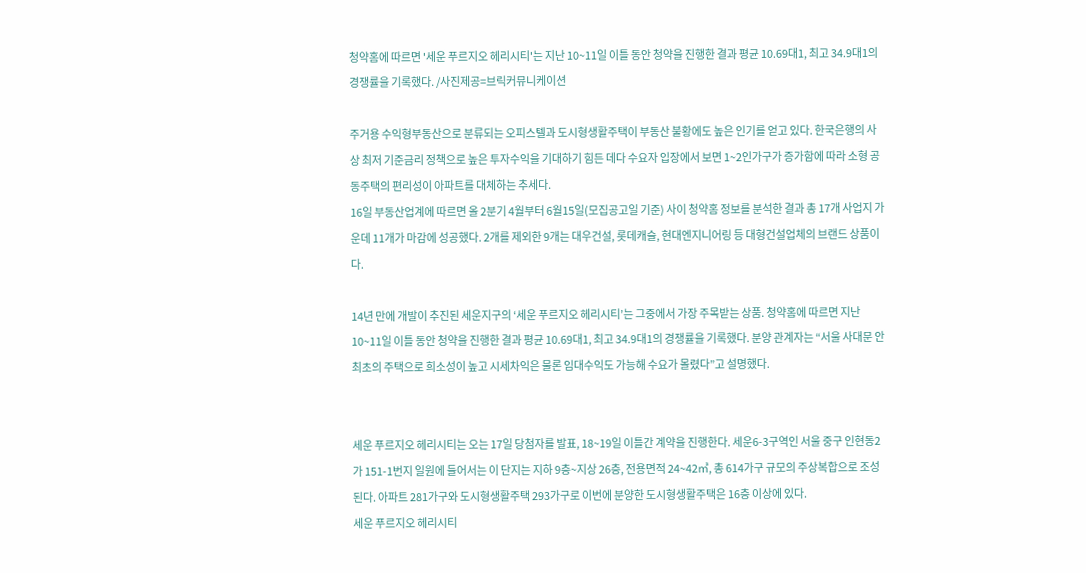청약홈에 따르면 '세운 푸르지오 헤리시티'는 지난 10~11일 이틀 동안 청약을 진행한 결과 평균 10.69대1, 최고 34.9대1의 경쟁률을 기록했다. /사진제공=브릭커뮤니케이션

주거용 수익형부동산으로 분류되는 오피스텔과 도시형생활주택이 부동산 불황에도 높은 인기를 얻고 있다. 한국은행의 사상 최저 기준금리 정책으로 높은 투자수익을 기대하기 힘든 데다 수요자 입장에서 보면 1~2인가구가 증가함에 따라 소형 공동주택의 편리성이 아파트를 대체하는 추세다.
16일 부동산업계에 따르면 올 2분기 4월부터 6월15일(모집공고일 기준) 사이 청약홈 정보를 분석한 결과 총 17개 사업지 가운데 11개가 마감에 성공했다. 2개를 제외한 9개는 대우건설, 롯데캐슬, 현대엔지니어링 등 대형건설업체의 브랜드 상품이다.

14년 만에 개발이 추진된 세운지구의 ‘세운 푸르지오 헤리시티’는 그중에서 가장 주목받는 상품. 청약홈에 따르면 지난 10~11일 이틀 동안 청약을 진행한 결과 평균 10.69대1, 최고 34.9대1의 경쟁률을 기록했다. 분양 관계자는 “서울 사대문 안 최초의 주택으로 희소성이 높고 시세차익은 물론 임대수익도 가능해 수요가 몰렸다”고 설명했다.


세운 푸르지오 헤리시티는 오는 17일 당첨자를 발표, 18~19일 이틀간 계약을 진행한다. 세운6-3구역인 서울 중구 인현동2가 151-1번지 일원에 들어서는 이 단지는 지하 9층~지상 26층, 전용면적 24~42㎡, 총 614가구 규모의 주상복합으로 조성된다. 아파트 281가구와 도시형생활주택 293가구로 이번에 분양한 도시형생활주택은 16층 이상에 있다.
세운 푸르지오 헤리시티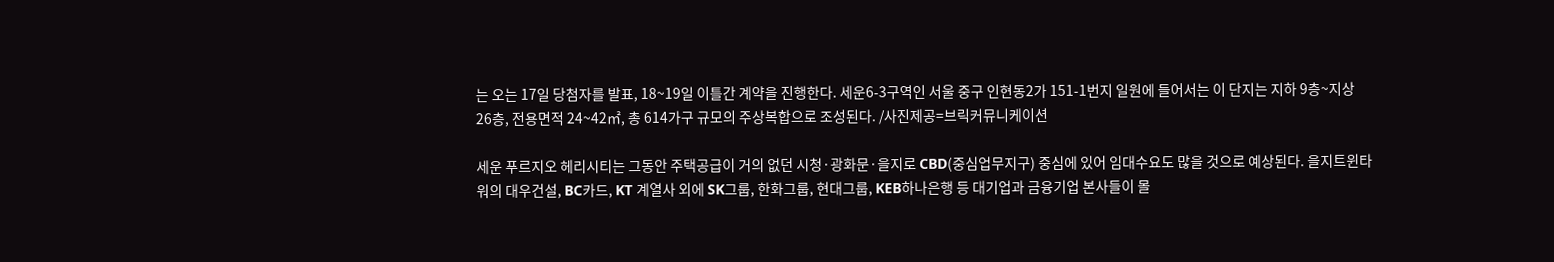는 오는 17일 당첨자를 발표, 18~19일 이틀간 계약을 진행한다. 세운6-3구역인 서울 중구 인현동2가 151-1번지 일원에 들어서는 이 단지는 지하 9층~지상 26층, 전용면적 24~42㎡, 총 614가구 규모의 주상복합으로 조성된다. /사진제공=브릭커뮤니케이션

세운 푸르지오 헤리시티는 그동안 주택공급이 거의 없던 시청·광화문·을지로 CBD(중심업무지구) 중심에 있어 임대수요도 많을 것으로 예상된다. 을지트윈타워의 대우건설, BC카드, KT 계열사 외에 SK그룹, 한화그룹, 현대그룹, KEB하나은행 등 대기업과 금융기업 본사들이 몰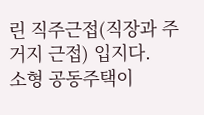린 직주근접(직장과 주거지 근접) 입지다.
소형 공동주택이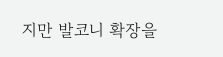지만 발코니 확장을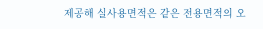제공해 실사용면적은 같은 전용면적의 오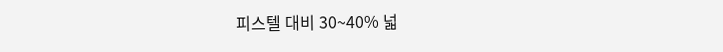피스텔 대비 30~40% 넓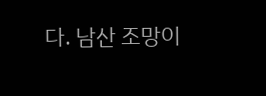다. 남산 조망이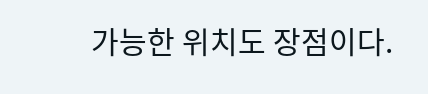가능한 위치도 장점이다.